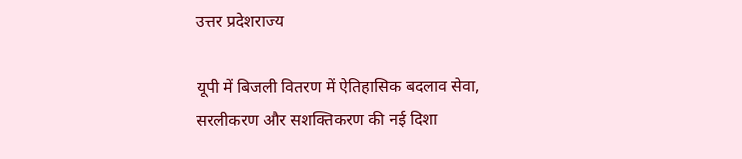उत्तर प्रदेशराज्य

यूपी में बिजली वितरण में ऐतिहासिक बदलाव सेवा, सरलीकरण और सशक्तिकरण की नई दिशा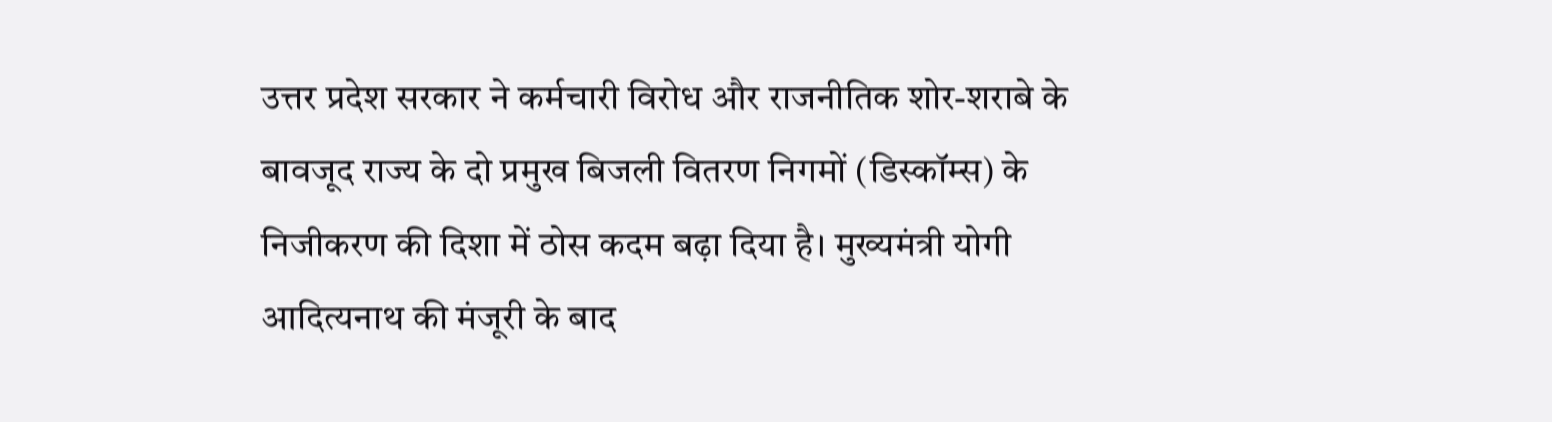उत्तर प्रदेश सरकार ने कर्मचारी विरोध और राजनीतिक शोर-शराबे के बावजूद राज्य के दो प्रमुख बिजली वितरण निगमों (डिस्कॉम्स) के निजीकरण की दिशा में ठोस कदम बढ़ा दिया है। मुख्यमंत्री योगी आदित्यनाथ की मंजूरी के बाद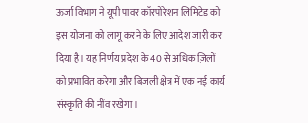ऊर्जा विभाग ने यूपी पावर कॉरपोरेशन लिमिटेड को इस योजना को लागू करने के लिए आदेश जारी कर दिया है। यह निर्णय प्रदेश के 40 से अधिक ज़िलों को प्रभावित करेगा और बिजली क्षेत्र में एक नई कार्य संस्कृति की नींव रखेगा।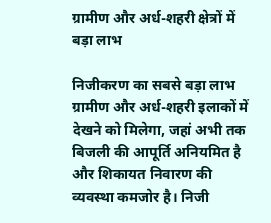ग्रामीण और अर्ध-शहरी क्षेत्रों में बड़ा लाभ

निजीकरण का सबसे बड़ा लाभ ग्रामीण और अर्ध-शहरी इलाकों में देखने को मिलेगा, जहां अभी तक बिजली की आपूर्ति अनियमित है और शिकायत निवारण की व्यवस्था कमजोर है। निजी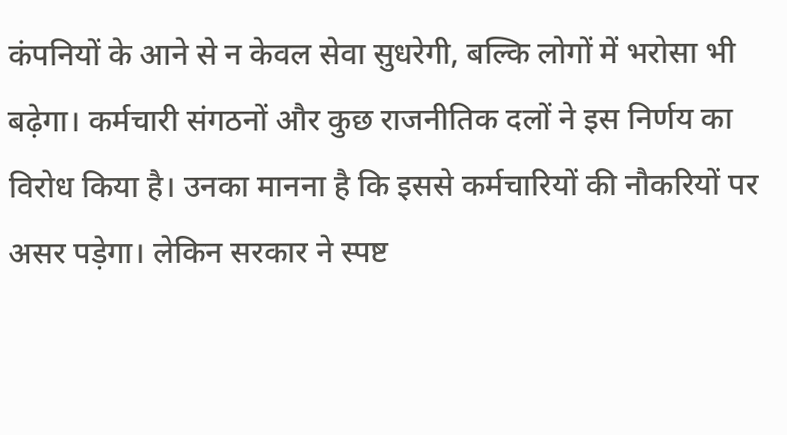कंपनियों के आने से न केवल सेवा सुधरेगी, बल्कि लोगों में भरोसा भी बढ़ेगा। कर्मचारी संगठनों और कुछ राजनीतिक दलों ने इस निर्णय का विरोध किया है। उनका मानना है कि इससे कर्मचारियों की नौकरियों पर असर पड़ेगा। लेकिन सरकार ने स्पष्ट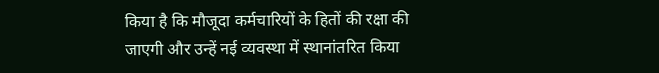किया है कि मौजूदा कर्मचारियों के हितों की रक्षा की जाएगी और उन्हें नई व्यवस्था में स्थानांतरित किया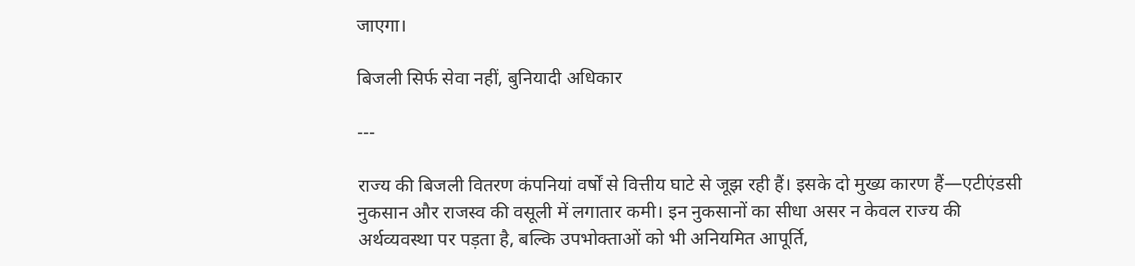जाएगा।

बिजली सिर्फ सेवा नहीं, बुनियादी अधिकार

---

राज्य की बिजली वितरण कंपनियां वर्षों से वित्तीय घाटे से जूझ रही हैं। इसके दो मुख्य कारण हैं—एटीएंडसी नुकसान और राजस्व की वसूली में लगातार कमी। इन नुकसानों का सीधा असर न केवल राज्य की अर्थव्यवस्था पर पड़ता है, बल्कि उपभोक्ताओं को भी अनियमित आपूर्ति,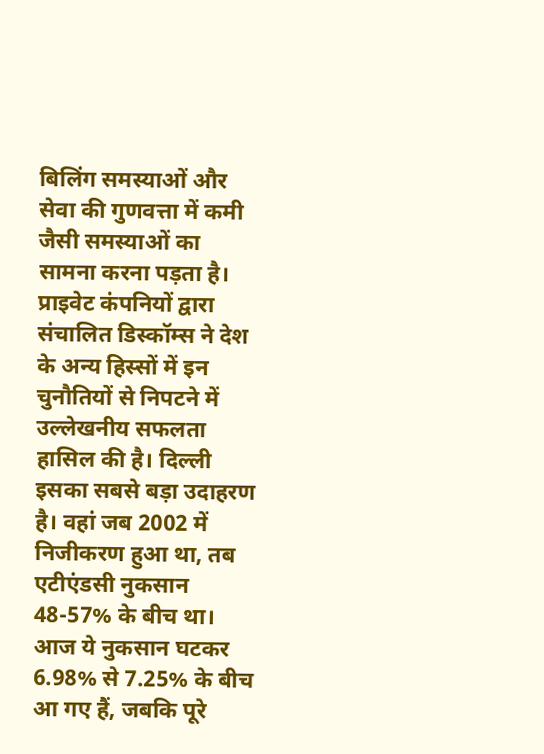बिलिंग समस्याओं और सेवा की गुणवत्ता में कमी जैसी समस्याओं का सामना करना पड़ता है। प्राइवेट कंपनियों द्वारा संचालित डिस्कॉम्स ने देश के अन्य हिस्सों में इन चुनौतियों से निपटने में उल्लेखनीय सफलता हासिल की है। दिल्ली इसका सबसे बड़ा उदाहरण है। वहां जब 2002 में निजीकरण हुआ था, तब एटीएंडसी नुकसान 48-57% के बीच था। आज ये नुकसान घटकर 6.98% से 7.25% के बीच आ गए हैं, जबकि पूरे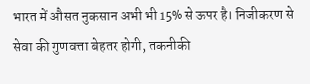भारत में औसत नुकसान अभी भी 15% से ऊपर है। निजीकरण से सेवा की गुणवत्ता बेहतर होगी, तकनीकी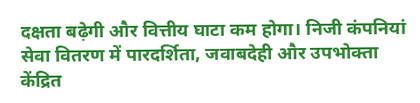दक्षता बढ़ेगी और वित्तीय घाटा कम होगा। निजी कंपनियां सेवा वितरण में पारदर्शिता, जवाबदेही और उपभोक्ता केंद्रित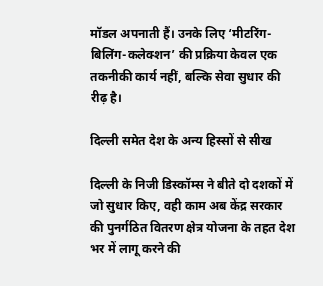मॉडल अपनाती हैं। उनके लिए ‘मीटरिंग-बिलिंग-कलेक्शन’ की प्रक्रिया केवल एक तकनीकी कार्य नहीं, बल्कि सेवा सुधार की रीढ़ है।

दिल्ली समेत देश के अन्य हिस्सों से सीख

दिल्ली के निजी डिस्कॉम्स ने बीते दो दशकों में जो सुधार किए, वही काम अब केंद्र सरकार की पुनर्गठित वितरण क्षेत्र योजना के तहत देश भर में लागू करने की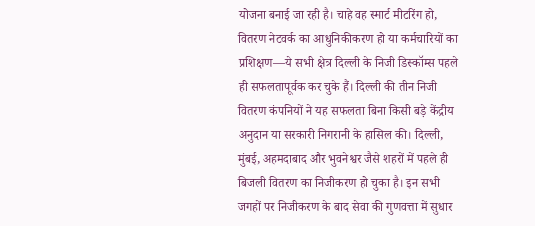योजना बनाई जा रही है। चाहे वह स्मार्ट मीटरिंग हो, वितरण नेटवर्क का आधुनिकीकरण हो या कर्मचारियों का प्रशिक्षण—ये सभी क्षेत्र दिल्ली के निजी डिस्कॉम्स पहले ही सफलतापूर्वक कर चुके हैं। दिल्ली की तीन निजी वितरण कंपनियों ने यह सफलता बिना किसी बड़े केंद्रीय अनुदान या सरकारी निगरानी के हासिल की। दिल्ली, मुंबई, अहमदाबाद और भुवनेश्वर जैसे शहरों में पहले ही बिजली वितरण का निजीकरण हो चुका है। इन सभी जगहों पर निजीकरण के बाद सेवा की गुणवत्ता में सुधार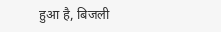हुआ है, बिजली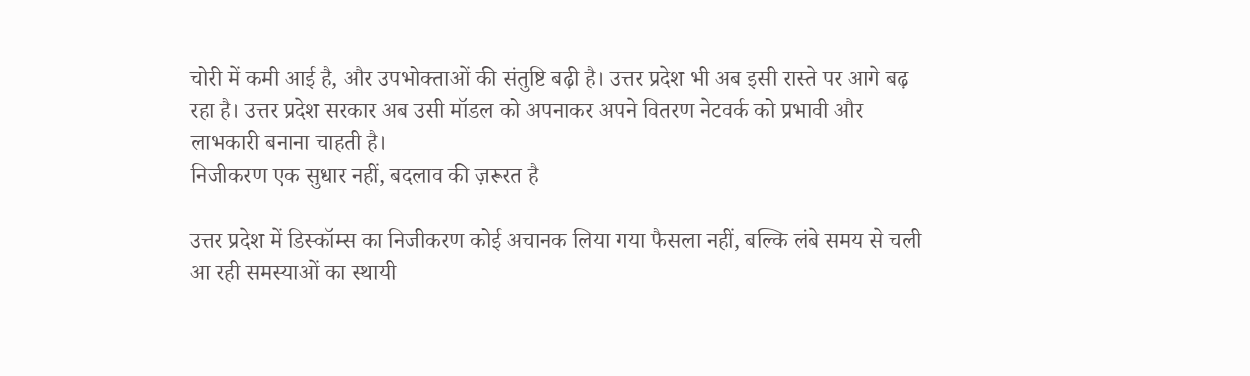चोरी में कमी आई है, और उपभोक्ताओं की संतुष्टि बढ़ी है। उत्तर प्रदेश भी अब इसी रास्ते पर आगे बढ़ रहा है। उत्तर प्रदेश सरकार अब उसी मॉडल को अपनाकर अपने वितरण नेटवर्क को प्रभावी और लाभकारी बनाना चाहती है।
निजीकरण एक सुधार नहीं, बदलाव की ज़रूरत है

उत्तर प्रदेश में डिस्कॉम्स का निजीकरण कोई अचानक लिया गया फैसला नहीं, बल्कि लंबे समय से चली आ रही समस्याओं का स्थायी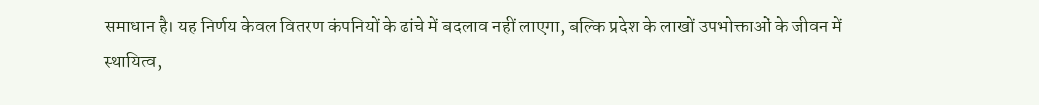समाधान है। यह निर्णय केवल वितरण कंपनियों के ढांचे में बदलाव नहीं लाएगा, बल्कि प्रदेश के लाखों उपभोक्ताओं के जीवन में स्थायित्व,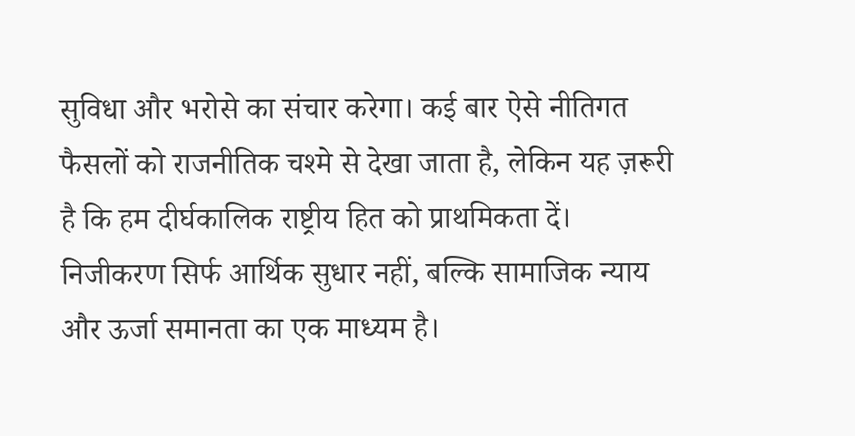सुविधा और भरोसे का संचार करेगा। कई बार ऐसे नीतिगत फैसलों को राजनीतिक चश्मे से देखा जाता है, लेकिन यह ज़रूरी है कि हम दीर्घकालिक राष्ट्रीय हित को प्राथमिकता दें। निजीकरण सिर्फ आर्थिक सुधार नहीं, बल्कि सामाजिक न्याय और ऊर्जा समानता का एक माध्यम है।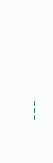---